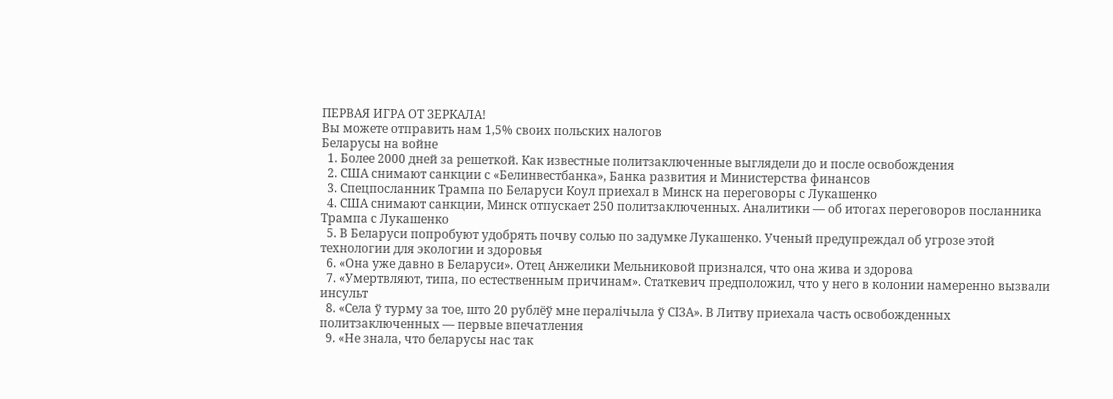ПЕРВАЯ ИГРА ОТ ЗЕРКАЛА!
Вы можете отправить нам 1,5% своих польских налогов
Беларусы на войне
  1. Более 2000 дней за решеткой. Как известные политзаключенные выглядели до и после освобождения
  2. США снимают санкции с «Белинвестбанка», Банка развития и Министерства финансов
  3. Спецпосланник Трампа по Беларуси Коул приехал в Минск на переговоры с Лукашенко
  4. США снимают санкции, Минск отпускает 250 политзаключенных. Аналитики — об итогах переговоров посланника Трампа с Лукашенко
  5. В Беларуси попробуют удобрять почву солью по задумке Лукашенко. Ученый предупреждал об угрозе этой технологии для экологии и здоровья
  6. «Она уже давно в Беларуси». Отец Анжелики Мельниковой признался, что она жива и здорова
  7. «Умертвляют, типа, по естественным причинам». Статкевич предположил, что у него в колонии намеренно вызвали инсульт
  8. «Села ў турму за тое, што 20 рублёў мне пералічыла ў СІЗА». В Литву приехала часть освобожденных политзаключенных — первые впечатления
  9. «Не знала, что беларусы нас так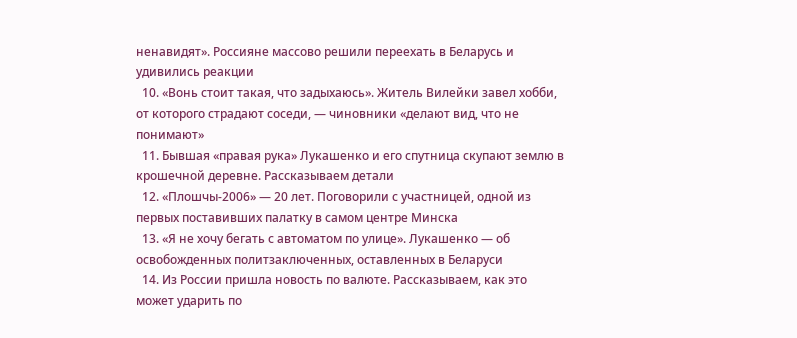ненавидят». Россияне массово решили переехать в Беларусь и удивились реакции
  10. «Вонь стоит такая, что задыхаюсь». Житель Вилейки завел хобби, от которого страдают соседи, — чиновники «делают вид, что не понимают»
  11. Бывшая «правая рука» Лукашенко и его спутница скупают землю в крошечной деревне. Рассказываем детали
  12. «Плошчы-2006» — 20 лет. Поговорили с участницей, одной из первых поставивших палатку в самом центре Минска
  13. «Я не хочу бегать с автоматом по улице». Лукашенко — об освобожденных политзаключенных, оставленных в Беларуси
  14. Из России пришла новость по валюте. Рассказываем, как это может ударить по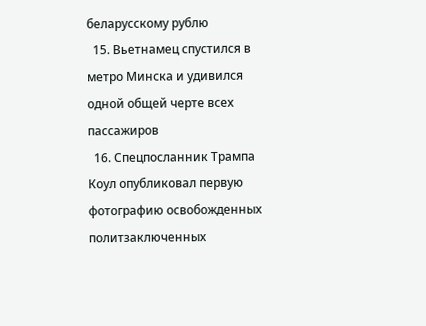беларусскому рублю
  15. Вьетнамец спустился в метро Минска и удивился одной общей черте всех пассажиров
  16. Спецпосланник Трампа Коул опубликовал первую фотографию освобожденных политзаключенных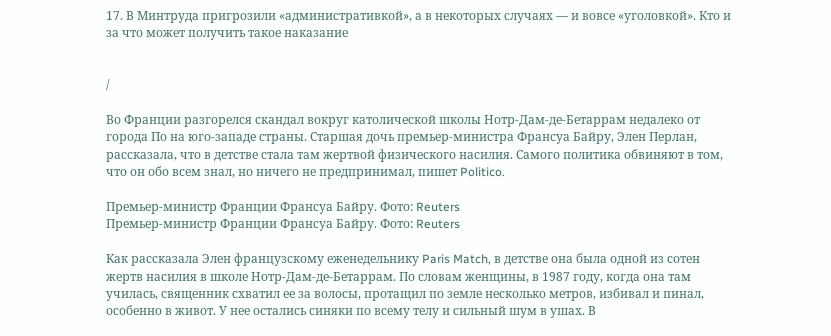17. В Минтруда пригрозили «административкой», а в некоторых случаях — и вовсе «уголовкой». Кто и за что может получить такое наказание


/

Во Франции разгорелся скандал вокруг католической школы Нотр-Дам-де-Бетаррам недалеко от города По на юго-западе страны. Старшая дочь премьер-министра Франсуа Байру, Элен Перлан, рассказала, что в детстве стала там жертвой физического насилия. Самого политика обвиняют в том, что он обо всем знал, но ничего не предпринимал, пишет Politico.

Премьер-министр Франции Франсуа Байру. Фото: Reuters
Премьер-министр Франции Франсуа Байру. Фото: Reuters

Как рассказала Элен французскому еженедельнику Paris Match, в детстве она была одной из сотен жертв насилия в школе Нотр-Дам-де-Бетаррам. По словам женщины, в 1987 году, когда она там училась, священник схватил ее за волосы, протащил по земле несколько метров, избивал и пинал, особенно в живот. У нее остались синяки по всему телу и сильный шум в ушах. В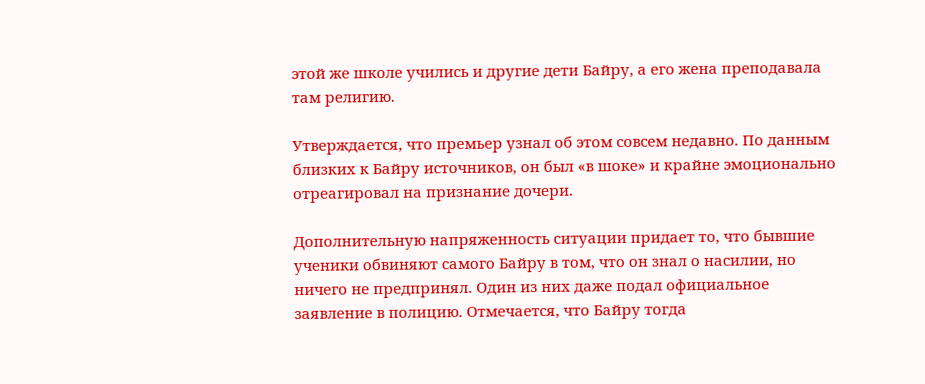этой же школе учились и другие дети Байру, а его жена преподавала там религию.

Утверждается, что премьер узнал об этом совсем недавно. По данным близких к Байру источников, он был «в шоке» и крайне эмоционально отреагировал на признание дочери.

Дополнительную напряженность ситуации придает то, что бывшие ученики обвиняют самого Байру в том, что он знал о насилии, но ничего не предпринял. Один из них даже подал официальное заявление в полицию. Отмечается, что Байру тогда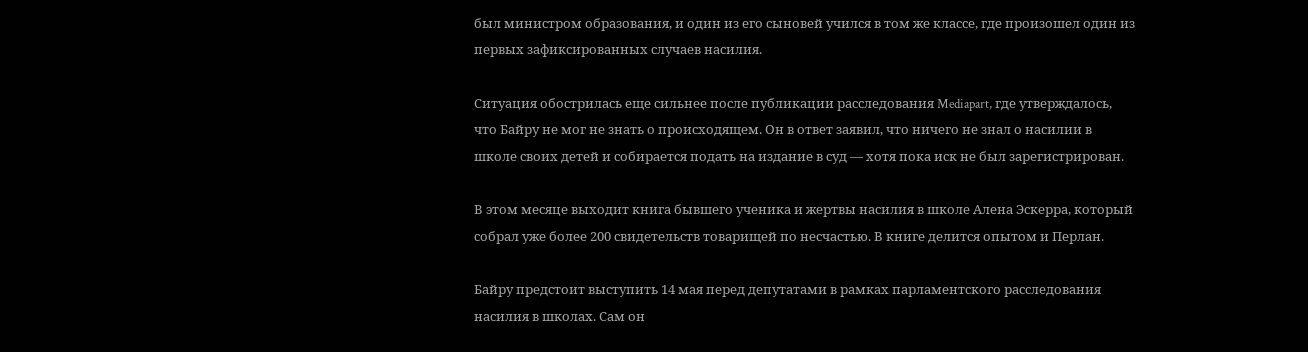был министром образования, и один из его сыновей учился в том же классе, где произошел один из первых зафиксированных случаев насилия.

Ситуация обострилась еще сильнее после публикации расследования Mediapart, где утверждалось, что Байру не мог не знать о происходящем. Он в ответ заявил, что ничего не знал о насилии в школе своих детей и собирается подать на издание в суд — хотя пока иск не был зарегистрирован.

В этом месяце выходит книга бывшего ученика и жертвы насилия в школе Алена Эскерра, который собрал уже более 200 свидетельств товарищей по несчастью. В книге делится опытом и Перлан.

Байру предстоит выступить 14 мая перед депутатами в рамках парламентского расследования насилия в школах. Сам он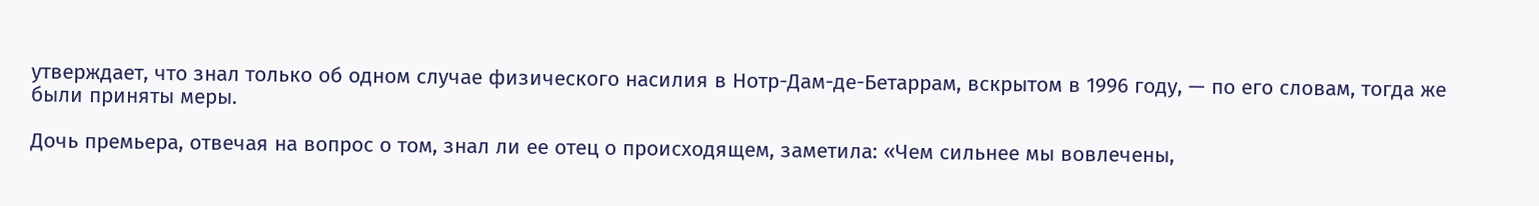утверждает, что знал только об одном случае физического насилия в Нотр-Дам-де-Бетаррам, вскрытом в 1996 году, — по его словам, тогда же были приняты меры.

Дочь премьера, отвечая на вопрос о том, знал ли ее отец о происходящем, заметила: «Чем сильнее мы вовлечены,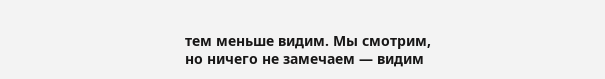тем меньше видим. Мы смотрим, но ничего не замечаем — видим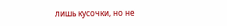лишь кусочки, но не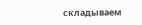складываем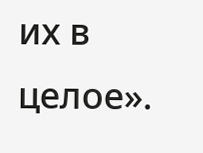их в целое».